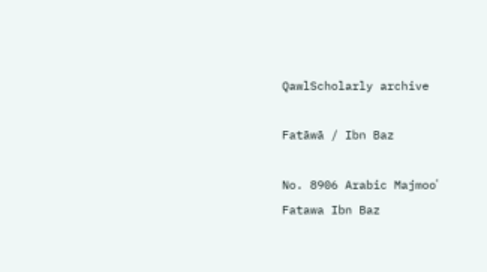QawlScholarly archive

Fatāwā / Ibn Baz

No. 8906 Arabic Majmooʿ Fatawa Ibn Baz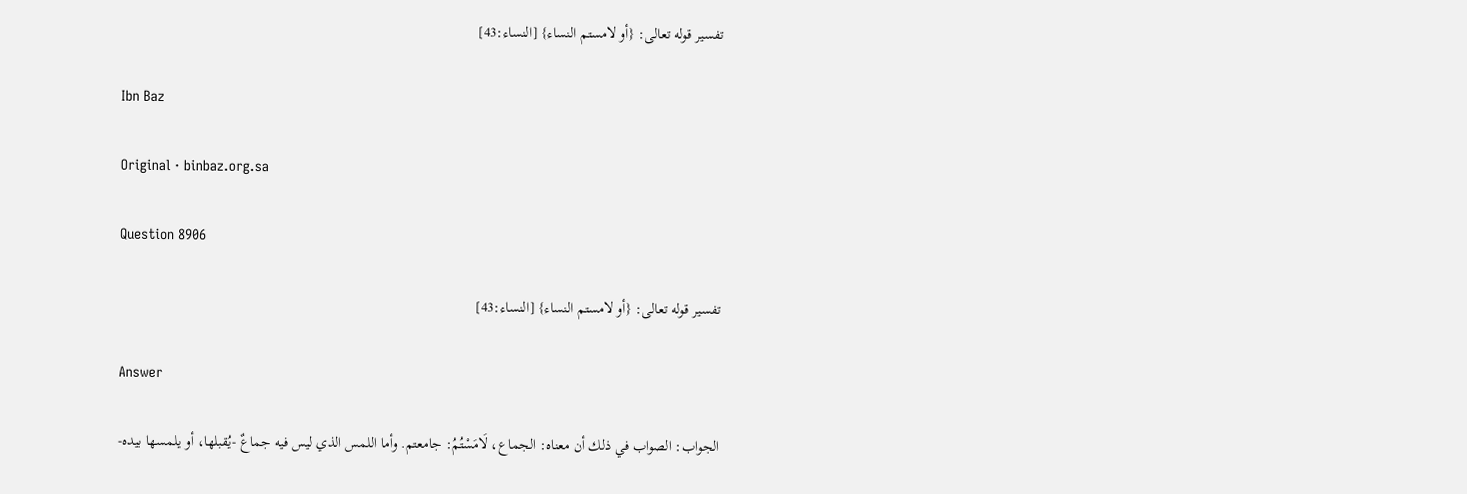تفسير قوله تعالى: {أو لامستم النساء} [النساء:43]

Ibn Baz

Original · binbaz.org.sa

Question 8906

تفسير قوله تعالى: {أو لامستم النساء} [النساء:43]

Answer

الجواب: الصواب في ذلك أن معناه: الجماع، لَامَسْتُمُ: جامعتم. وأما اللمس الذي ليس فيه جماعٌ -يُقبلها، أو يلمسها بيده-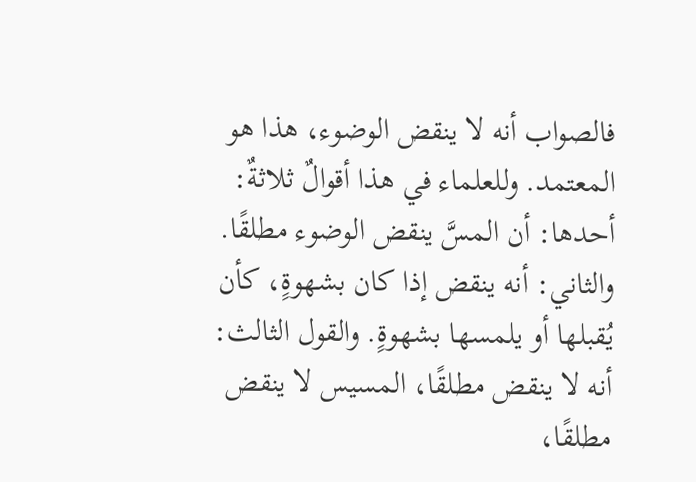فالصواب أنه لا ينقض الوضوء، هذا هو المعتمد. وللعلماء في هذا أقوالٌ ثلاثةٌ: أحدها: أن المسَّ ينقض الوضوء مطلقًا. والثاني: أنه ينقض إذا كان بشهوةٍ، كأن يُقبلها أو يلمسها بشهوةٍ. والقول الثالث: أنه لا ينقض مطلقًا، المسيس لا ينقض مطلقًا،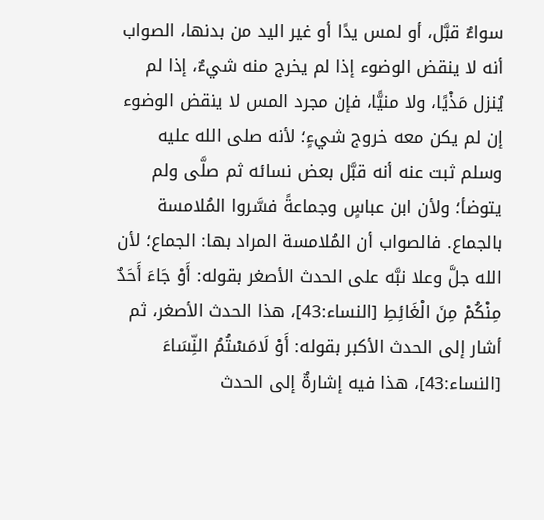سواءٌ قبَّل، أو لمس يدًا أو غير اليد من بدنها، الصواب أنه لا ينقض الوضوء إذا لم يخرج منه شيءٌ، إذا لم يُنزل مَذْيًا، ولا منيًّا، فإن مجرد المس لا ينقض الوضوء إن لم يكن معه خروج شيءٍ؛ لأنه صلى الله عليه وسلم ثبت عنه أنه قبَّل بعض نسائه ثم صلَّى ولم يتوضأ؛ ولأن ابن عباسٍ وجماعةً فسَّروا المُلامسة بالجماع. فالصواب أن المُلامسة المراد بها: الجماع؛ لأن الله جلَّ وعلا نبَّه على الحدث الأصغر بقوله: أَوْ جَاءَ أَحَدٌ مِنْكُمْ مِنَ الْغَائِطِ [النساء:43]، هذا الحدث الأصغر، ثم أشار إلى الحدث الأكبر بقوله: أَوْ لَامَسْتُمُ النِّسَاءَ [النساء:43]، هذا فيه إشارةٌ إلى الحدث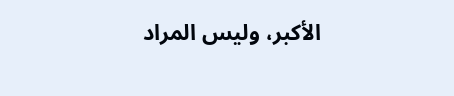الأكبر، وليس المراد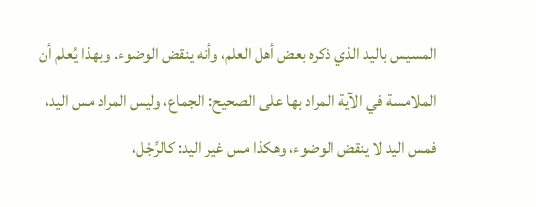المسيس باليد الذي ذكره بعض أهل العلم، وأنه ينقض الوضوء. وبهذا يُعلم أن الملامسة في الآية المراد بها على الصحيح: الجماع، وليس المراد مس اليد، فمس اليد لا ينقض الوضوء، وهكذا مس غير اليد: كالرِّجْل،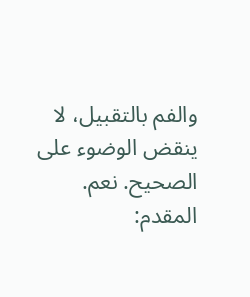والفم بالتقبيل، لا ينقض الوضوء على الصحيح. نعم. المقدم: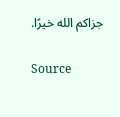جزاكم الله خيرًا.

Source